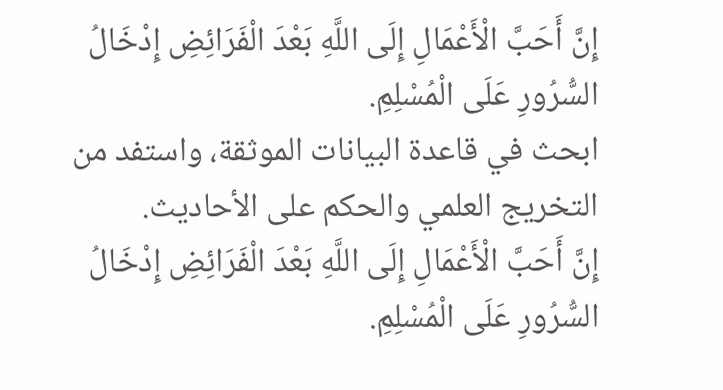إِنَّ أَحَبَّ الْأَعْمَالِ إِلَى اللَّهِ بَعْدَ الْفَرَائِضِ إِدْخَالُ السُّرُورِ عَلَى الْمُسْلِمِ.
ابحث في قاعدة البيانات الموثقة، واستفد من التخريج العلمي والحكم على الأحاديث.
إِنَّ أَحَبَّ الْأَعْمَالِ إِلَى اللَّهِ بَعْدَ الْفَرَائِضِ إِدْخَالُ السُّرُورِ عَلَى الْمُسْلِمِ.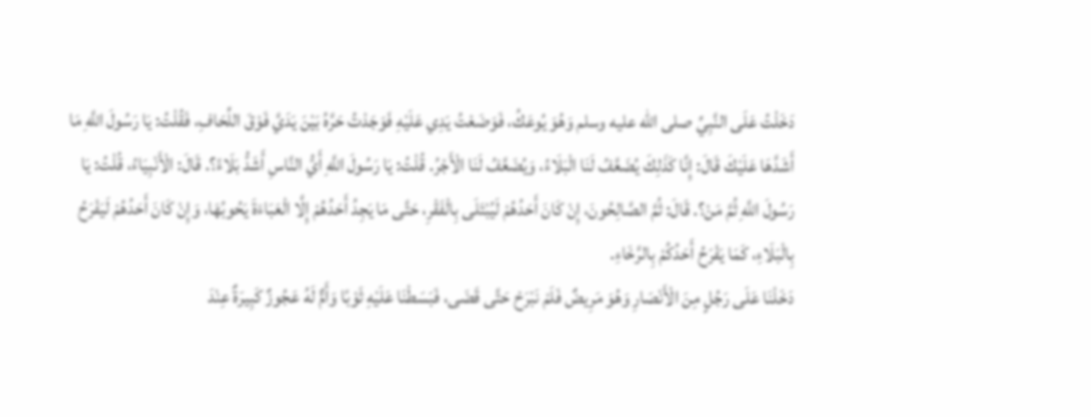دَخَلْتُ عَلَى النَّبِيِّ صلى الله عليه وسلم وَهُوَ يُوعَكُ، فَوَضَعْتُ يَدِي عَلَيْهِ فَوَجَدْتُ حَرَّهُ بَيْنَ يَدَيَّ فَوْقَ اللِّحَافِ، فَقُلْتُ: يَا رَسُولَ اللَّهِ مَا أَشَدَّهَا عَلَيْكَ قَالَ: إِنَّا كَذَلِكَ يُضَعَّفُ لَنَا الْبَلَاءُ، وَيُضَعَّفُ لَنَا الْأَجْرُ. قُلْتُ: يَا رَسُولَ اللَّهِ أَيُّ النَّاسِ أَشَدُّ بَلَاءً؟. قَالَ: الْأَنْبِيَاءُ، قُلْتُ: يَا رَسُولَ اللَّهِ ثُمَّ مَنْ؟. قَالَ: ثُمَّ الصَّالِحُونَ، إِنْ كَانَ أَحَدُهُمْ لَيُبْتَلَى بِالْفَقْرِ، حَتَّى مَا يَجِدُ أَحَدُهُمْ إِلَّا الْعَبَاءَةَ يَحُوبُهَا، وَإِنْ كَانَ أَحَدُهُمْ لَيَفْرَحُ بِالْبَلَاءِ، كَمَا يَفْرَحُ أَحَدُكُمْ بِالرَّخَاءِ.
دَخَلْنَا عَلَى رَجُلٍ مِنَ الْأَنْصَارِ وَهُوَ مَرِيضٌ فَلَمْ نَبْرَحْ حَتَّى قَضَى، فَبَسَطْنَا عَلَيْهِ ثَوْبًا وَأَمٌّ لَهُ عَجُوزٌ كَبِيرَةٌ عِنْدَ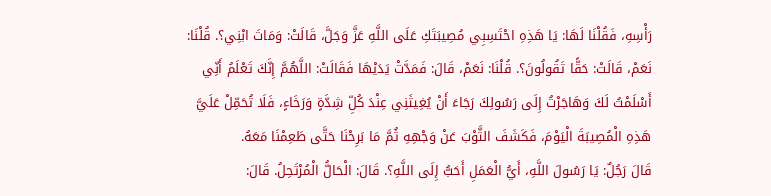رَأْسِهِ، فَقُلْنَا لَهَا: يَا هَذِهِ احْتَسِبِي مُصِيبَتَكِ عَلَى اللَّهِ عَزَّ وَجَلَّ، قَالَتْ: وَمَاتَ ابْنِي؟. قُلْنَا: نَعَمْ، قَالَتْ: حَقًّا تَقُولُونَ؟. قُلْنَا: نَعَمْ، قَالَ: فَمَدَّتْ يَدَيْهَا فَقَالَتْ: اللَّهُمَّ إِنَّكَ تَعْلَمُ أَنِّي أَسْلَمْتُ لَكَ وَهَاجَرْتُ إِلَى رَسُولِكَ رَجَاءَ أَنْ يُغِيثَنِي عِنْدَ كُلِّ شِدَّةٍ وَرَخَاءٍ، فَلَا تُحَمِّلْ عَلَيَّ هَذِهِ الْمُصِيبَةَ الْيَوْمَ، فَكَشَفَ الثَّوْبَ عَنْ وَجْهِهِ ثُمَّ مَا بَرِحْنَا حَتَّى طَعِمْنَا مَعَهُ.
قَالَ رَجُلٌ: يَا رَسُولَ اللَّهِ، أَيُّ الْعَمَلِ أَحَبُّ إِلَى اللَّهِ؟. قَالَ: الْحَالُّ الْمُرْتَحِلُ. قَالَ: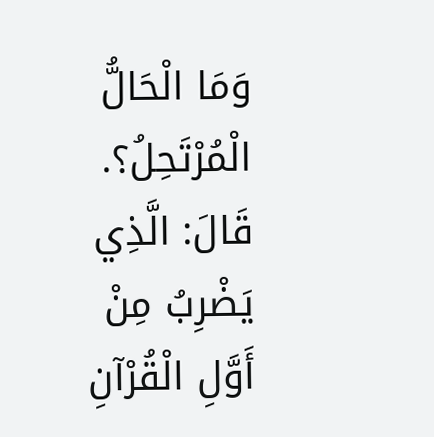وَمَا الْحَالُّ الْمُرْتَحِلُ؟. قَالَ: الَّذِي يَضْرِبُ مِنْ أَوَّلِ الْقُرْآنِ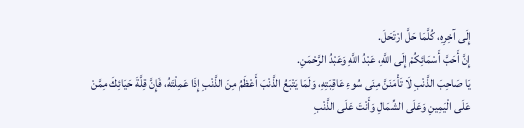إِلَى آخِرِهِ، كُلَّمَا حَلَّ ارْتَحَلَ.
إِنَّ أَحَبَّ أَسْمَائِكُمْ إِلَى اللَّهِ، عَبْدُ اللَّهِ وَعَبْدُ الرَّحْمَنِ.
يَا صَاحِبَ الذَّنْبِ لَا تَأْمَنَنَّ مِنَى سُوءِ عَاقِبَتِهِ، وَلَمَا يَتْبَعُ الذَّنْبَ أَعْظَمُ مِنَ الذَّنْبِ إِذَا عَمِلْتَهُ، فَإِنَّ قِلَّةَ حَيَائِكَ مِمَّنْ عَلَى الْيَمِينِ وَعَلَى الشِّمَالِ وَأَنْتَ عَلَى الذَّنْبِ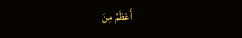أَعْظَمُ مِنَ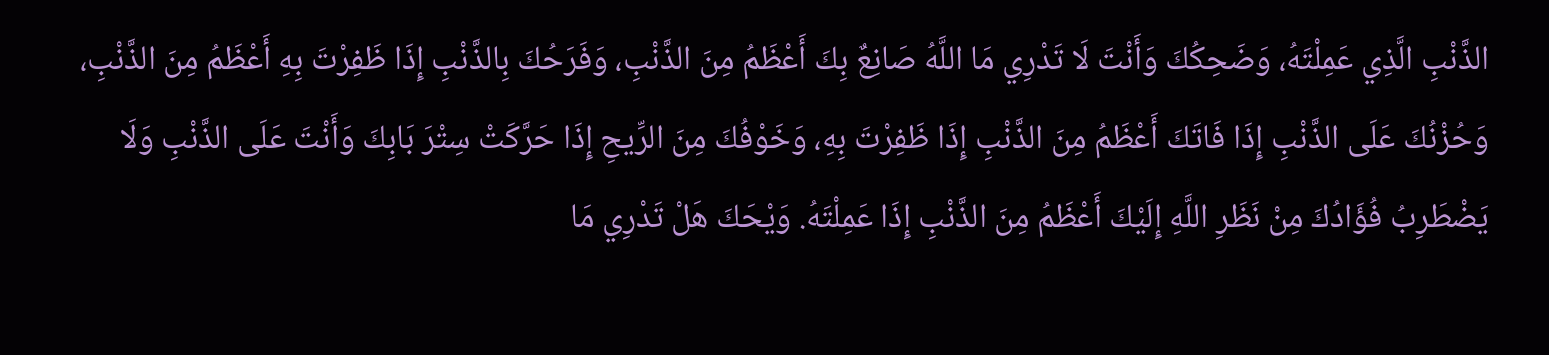الذَّنْبِ الَّذِي عَمِلْتَهُ، وَضَحِكُكَ وَأَنْتَ لَا تَدْرِي مَا اللَّهُ صَانِعٌ بِكَ أَعْظَمُ مِنَ الذَّنْبِ، وَفَرَحُكَ بِالذَّنْبِ إِذَا ظَفِرْتَ بِهِ أَعْظَمُ مِنَ الذَّنْبِ، وَحُزْنُكَ عَلَى الذَّنْبِ إِذَا فَاتَكَ أَعْظَمُ مِنَ الذَّنْبِ إِذَا ظَفِرْتَ بِهِ، وَخَوْفُكَ مِنَ الرِّيحِ إِذَا حَرَّكَتْ سِتْرَ بَابِكَ وَأَنْتَ عَلَى الذَّنْبِ وَلَا يَضْطَرِبُ فُؤَادُكَ مِنْ نَظَرِ اللَّهِ إِلَيْكَ أَعْظَمُ مِنَ الذَّنْبِ إِذَا عَمِلْتَهُ. وَيْحَكَ هَلْ تَدْرِي مَا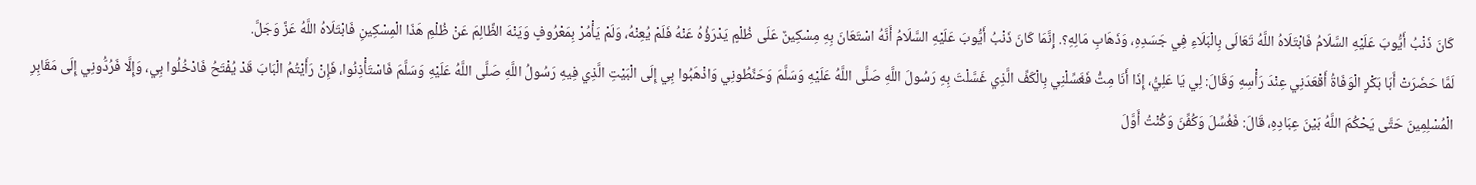كَانَ ذَنْبُ أَيُّوبَ عَلَيْهِ السَّلَامُ فَابْتَلَاهُ اللَّهُ تَعَالَى بِالْبَلَاءِ فِي جَسَدِهِ، وَذَهَابِ مَالِهِ؟. إِنَّمَا كَانَ ذَنْبُ أَيُّوبَ عَلَيْهِ السَّلَامُ أَنَّهُ اسْتَعَانَ بِهِ مِسْكِينٌ عَلَى ظُلْمٍ يَدْرَؤُهُ عَنْهُ فَلَمْ يُعِنْهُ، وَلَمْ يَأْمُرْ بِمَعْرُوفٍ وَيَنْهَ الظَّالِمَ عَنْ ظُلْمِ هَذَا الْمِسْكِينِ فَابْتَلَاهُ اللَّهُ عَزَّ وَجَلَّ.
لَمَّا حَضَرَتْ أَبَا بَكْرٍ الْوَفَاةُ أَقْعَدَنِي عِنْدَ رَأْسِهِ وَقَالَ: لِي يَا عَلِيُّ، إِذَا أَنَا مِتُّ فَغَسِّلْنِي بِالْكَفِّ الَّذِي غَسَّلْتَ بِهِ رَسُولَ اللَّهِ صَلَّى اللَّهُ عَلَيْهِ وَسَلَّمَ وَحَنِّطُونِي وَاذْهَبُوا بِي إِلَى الْبَيْتِ الَّذِي فِيهِ رَسُولُ اللَّهِ صَلَّى اللَّهُ عَلَيْهِ وَسَلَّمَ فَاسْتَأْذِنُوا، فَإِنْ رَأَيْتُمُ الْبَابَ قَدْ يُفْتَحُ فَادْخُلُوا بِي، وَإِلَّا فَرُدُّونِي إِلَى مَقَابِرِ الْمُسْلِمِينَ حَتَّى يَحْكُمَ اللَّهُ بَيْنَ عِبَادِهِ، قَالَ: فَغُسِّلَ وَكُفِّنَ وَكُنْتُ أَوَّلَ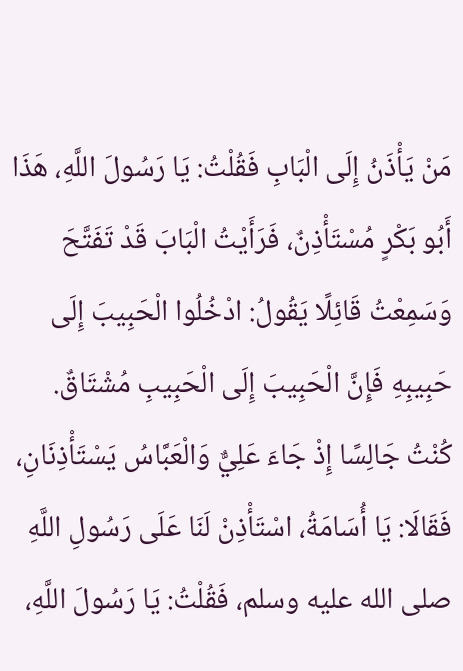مَنْ يَأْذَنُ إِلَى الْبَابِ فَقُلْتُ: يَا رَسُولَ اللَّهِ، هَذَا أَبُو بَكْرٍ مُسْتَأْذِنٌ، فَرَأَيْتُ الْبَابَ قَدْ تَفَتَّحَ وَسَمِعْتُ قَائِلًا يَقُولُ: ادْخُلُوا الْحَبِيبَ إِلَى حَبِيبِهِ فَإِنَّ الْحَبِيبَ إِلَى الْحَبِيبِ مُشْتَاقٌ.
كُنْتُ جَالِسًا إِذْ جَاءَ عَلِيٌّ وَالْعَبَّاسُ يَسْتَأْذِنَانِ، فَقَالَا: يَا أُسَامَةُ، اسْتَأْذِنْ لَنَا عَلَى رَسُولِ اللَّهِ صلى الله عليه وسلم، فَقُلْتُ: يَا رَسُولَ اللَّهِ،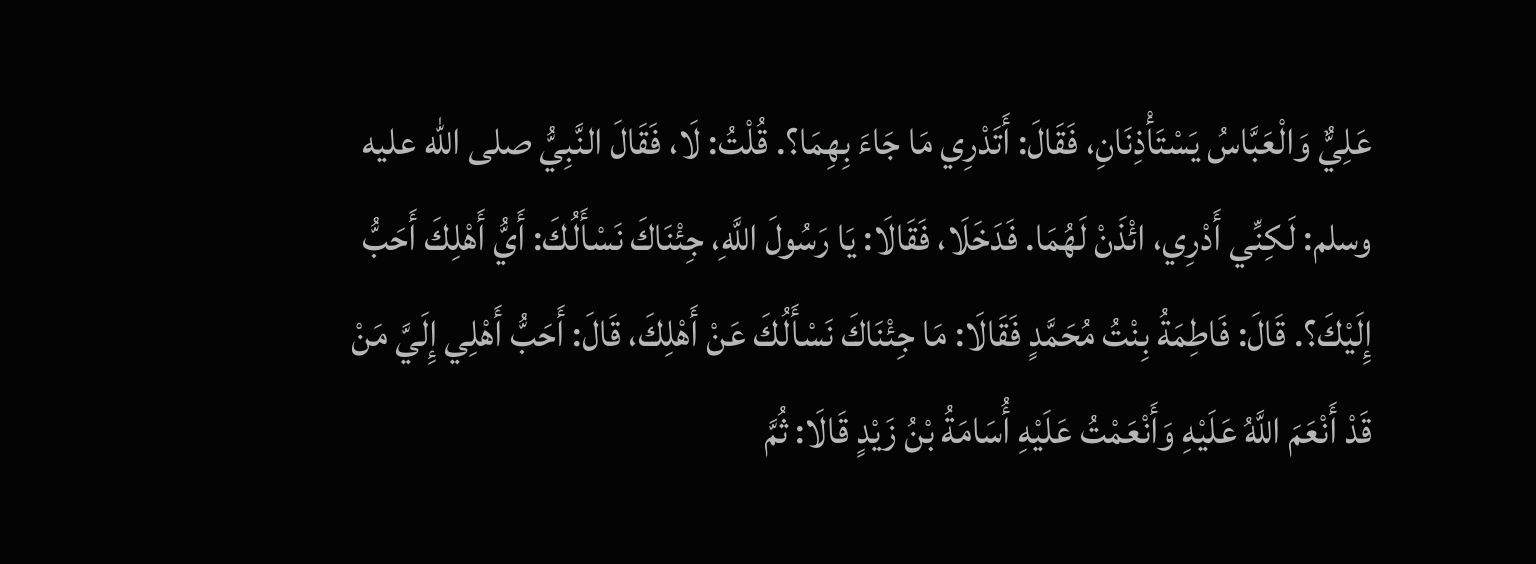عَلِيٌّ وَالْعَبَّاسُ يَسْتَأْذِنَانِ، فَقَالَ: أَتَدْرِي مَا جَاءَ بِهِمَا؟. قُلْتُ: لَا، فَقَالَ النَّبِيُّ صلى الله عليه وسلم: لَكِنِّي أَدْرِي، ائْذَنْ لَهُمَا. فَدَخَلَا، فَقَالَا: يَا رَسُولَ اللَّهِ، جِئْنَاكَ نَسْأَلُكَ: أَيُّ أَهْلِكَ أَحَبُّ إِلَيْكَ؟. قَالَ: فَاطِمَةُ بِنْتُ مُحَمَّدٍ فَقَالَا: مَا جِئْنَاكَ نَسْأَلُكَ عَنْ أَهْلِكَ، قَالَ: أَحَبُّ أَهْلِي إِلَيَّ مَنْ قَدْ أَنْعَمَ اللَّهُ عَلَيْهِ وَأَنْعَمْتُ عَلَيْهِ أُسَامَةُ بْنُ زَيْدٍ قَالَا: ثُمَّ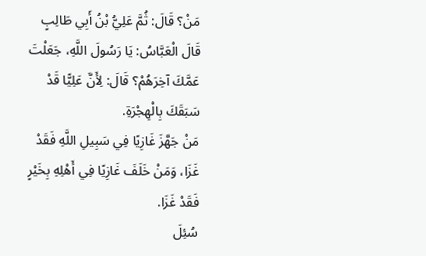مَنْ؟ قَالَ: ثُمَّ عَلِيُّ بْنُ أَبِي طَالِبٍ قَالَ الْعَبَّاسُ: يَا رَسُولَ اللَّهِ، جَعَلْتَ عَمَّكَ آخِرَهُمْ؟ قَالَ: لِأَنَّ عَلِيًّا قَدْ سَبَقَكَ بِالْهِجْرَةِ.
مَنْ جَهَّزَ غَازِيًا فِي سَبِيلِ اللَّهِ فَقَدْ غَزَا، وَمَنْ خَلَفَ غَازِيًا فِي أَهْلِهِ بِخَيْرٍ فَقَدْ غَزَا.
سُئِلَ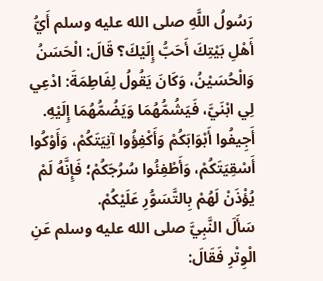رَسُولُ اللَّهِ صلى الله عليه وسلم أَيُّ أَهْلِ بَيْتِكَ أَحَبُّ إِلَيْكَ؟ قَالَ: الْحَسَنُ وَالْحُسَيْنُ، وَكَانَ يَقُولُ لِفَاطِمَةَ: ادْعِي لِي ابْنَيَّ، فَيَشُمُّهُمَا وَيَضُمُّهُمَا إِلَيْهِ.
أَجِيفُوا أَبْوَابَكُمْ وَأَكْفِؤُوا آنِيَتَكُمْ، وَأَوْكُوا أَسْقِيَتَكُمْ، وَأَطْفِئُوا سُرُجَكُمْ؛ فَإِنَّهُ لَمْ يُؤْذَنْ لَهُمْ بِالتَّسَوُّرِ عَلَيْكُمْ.
سَأَلَ النَّبِيَّ صلى الله عليه وسلم عَنِ الْوِتْرِ فَقَالَ: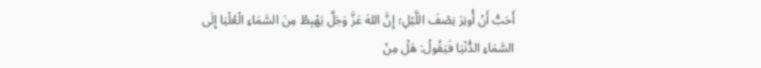أَحَبُّ أَنْ أُوتِرَ نِصْفَ اللَّيْلِ؛ إِنَّ اللهَ عَزَّ وَجَلَّ يَهْبِطُ مِنَ السَّمَاءِ الْعُلْيَا إِلَى السَّمَاءِ الدُّنْيَا فَيَقُولُ: هَلْ مِنْ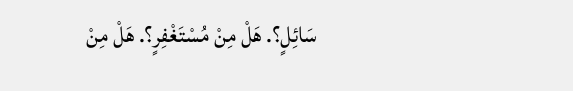سَائِلٍ؟. هَلْ مِنْ مُسْتَغْفِرٍ؟. هَلْ مِنْ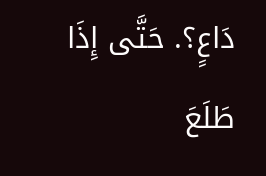دَاعٍ؟. حَتَّى إِذَا طَلَعَ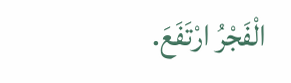الْفَجْرُ ارْتَفَعَ.